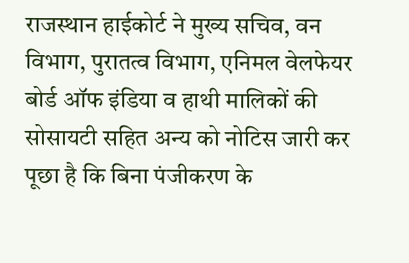राजस्थान हाईकोर्ट ने मुख्य सचिव, वन विभाग, पुरातत्व विभाग, एनिमल वेलफेयर बोर्ड ऑफ इंडिया व हाथी मालिकों की सोसायटी सहित अन्य को नोटिस जारी कर पूछा है कि बिना पंजीकरण के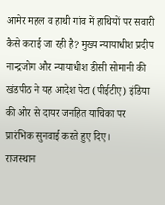आमेर महल व हाथी गांव में हाथियों पर सवारी कैसे कराई जा रही है? मुख्य न्यायाधीश प्रदीप नान्द्रजोग और न्यायाधीश डीसी सोमानी की खंडपीठ ने यह आदेश पेटा (पीईटीए) इंडिया की ओर से दायर जनहित याचिका पर प्रारंभिक सुनवाई करते हुए दिए।
राजस्थान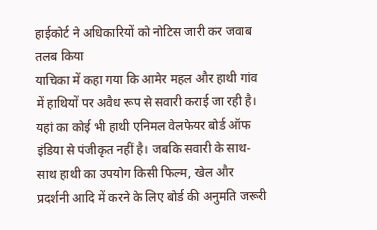हाईकोर्ट ने अधिकारियों को नोटिस जारी कर जवाब तलब किया
याचिका में कहा गया कि आमेर महल और हाथी गांव में हाथियों पर अवैध रूप से सवारी कराई जा रही है। यहां का कोई भी हाथी एनिमल वेलफेयर बोर्ड ऑफ इंडिया से पंजीकृत नहीं है। जबकि सवारी के साथ-साथ हाथी का उपयोग किसी फिल्म, खेल और प्रदर्शनी आदि में करने के लिए बोर्ड की अनुमति जरूरी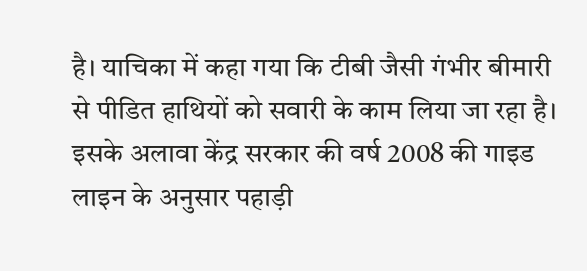है। याचिका में कहा गया कि टीबी जैसी गंभीर बीमारी से पीडित हाथियों को सवारी के काम लिया जा रहा है।
इसके अलावा केंद्र सरकार की वर्ष 2008 की गाइड लाइन के अनुसार पहाड़ी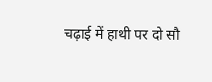चढ़ाई में हाथी पर दो सौ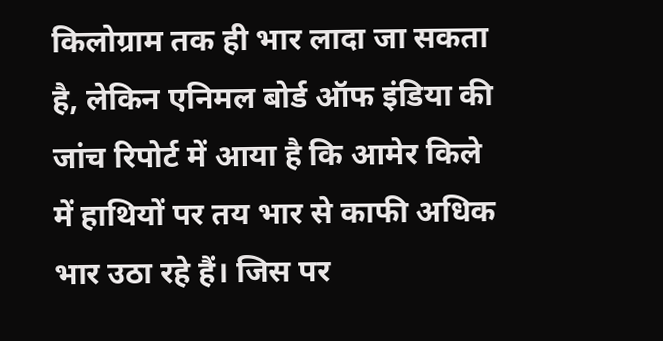किलोग्राम तक ही भार लादा जा सकता है, लेकिन एनिमल बोर्ड ऑफ इंडिया की जांच रिपोर्ट में आया है कि आमेर किले में हाथियों पर तय भार से काफी अधिक भार उठा रहे हैं। जिस पर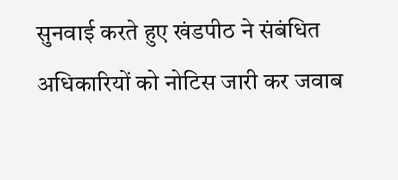सुनवाई करते हुए खंडपीठ ने संबंधित अधिकारियों को नोटिस जारी कर जवाब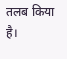तलब किया है।